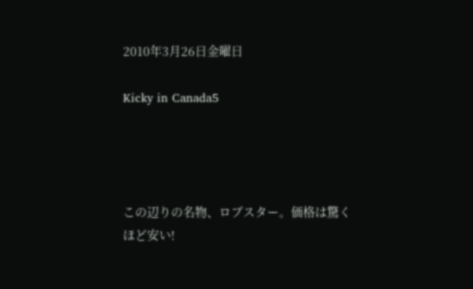2010年3月26日金曜日

Kicky in Canada5




この辺りの名物、ロブスター。価格は驚くほど安い!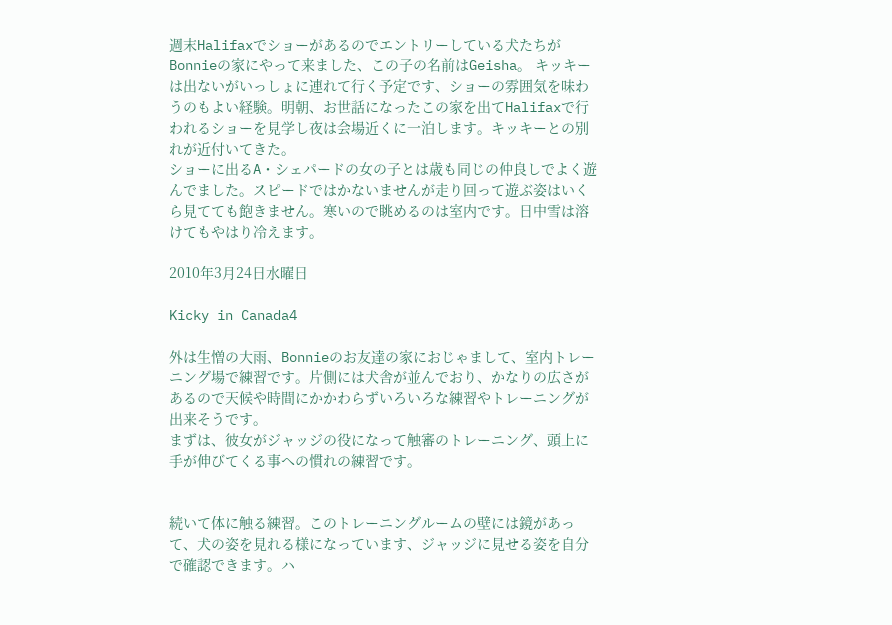週末Halifaxでショーがあるのでエントリーしている犬たちがBonnieの家にやって来ました、この子の名前はGeisha。 キッキーは出ないがいっしょに連れて行く予定です、ショーの雰囲気を味わうのもよい経験。明朝、お世話になったこの家を出てHalifaxで行われるショーを見学し夜は会場近くに一泊します。キッキーとの別れが近付いてきた。
ショーに出るA・シェパードの女の子とは歳も同じの仲良しでよく遊んでました。スピードではかないませんが走り回って遊ぶ姿はいくら見てても飽きません。寒いので眺めるのは室内です。日中雪は溶けてもやはり冷えます。

2010年3月24日水曜日

Kicky in Canada4

外は生憎の大雨、Bonnieのお友達の家におじゃまして、室内トレーニング場で練習です。片側には犬舎が並んでおり、かなりの広さがあるので天候や時間にかかわらずいろいろな練習やトレーニングが出来そうです。
まずは、彼女がジャッジの役になって触審のトレーニング、頭上に手が伸びてくる事への慣れの練習です。


続いて体に触る練習。このトレーニングルームの壁には鏡があって、犬の姿を見れる様になっています、ジャッジに見せる姿を自分で確認できます。ハ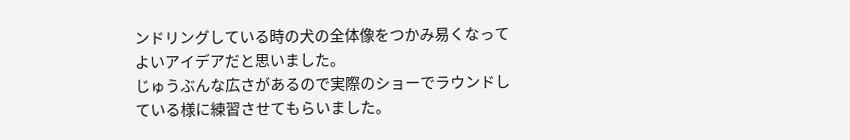ンドリングしている時の犬の全体像をつかみ易くなってよいアイデアだと思いました。
じゅうぶんな広さがあるので実際のショーでラウンドしている様に練習させてもらいました。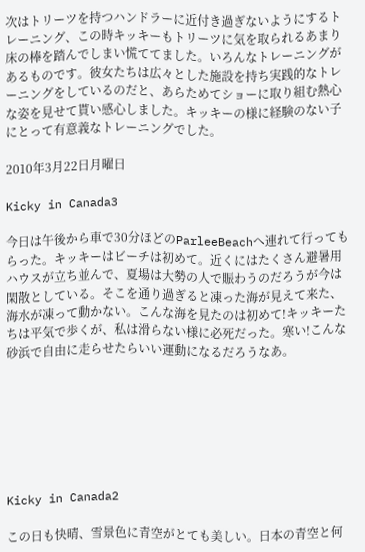次はトリーツを持つハンドラーに近付き過ぎないようにするトレーニング、この時キッキーもトリーツに気を取られるあまり床の棒を踏んでしまい慌ててました。いろんなトレーニングがあるものです。彼女たちは広々とした施設を持ち実践的なトレーニングをしているのだと、あらためてショーに取り組む熱心な姿を見せて貰い感心しました。キッキーの様に経験のない子にとって有意義なトレーニングでした。

2010年3月22日月曜日

Kicky in Canada3

今日は午後から車で30分ほどのParleeBeachへ連れて行ってもらった。キッキーはビーチは初めて。近くにはたくさん避暑用ハウスが立ち並んで、夏場は大勢の人で賑わうのだろうが今は閑散としている。そこを通り過ぎると凍った海が見えて来た、海水が凍って動かない。こんな海を見たのは初めて!キッキーたちは平気で歩くが、私は滑らない様に必死だった。寒い!こんな砂浜で自由に走らせたらいい運動になるだろうなあ。







Kicky in Canada2

この日も快晴、雪景色に青空がとても美しい。日本の青空と何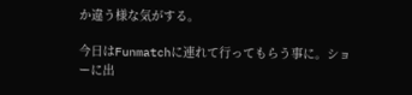か違う様な気がする。

今日はFunmatchに連れて行ってもらう事に。ショーに出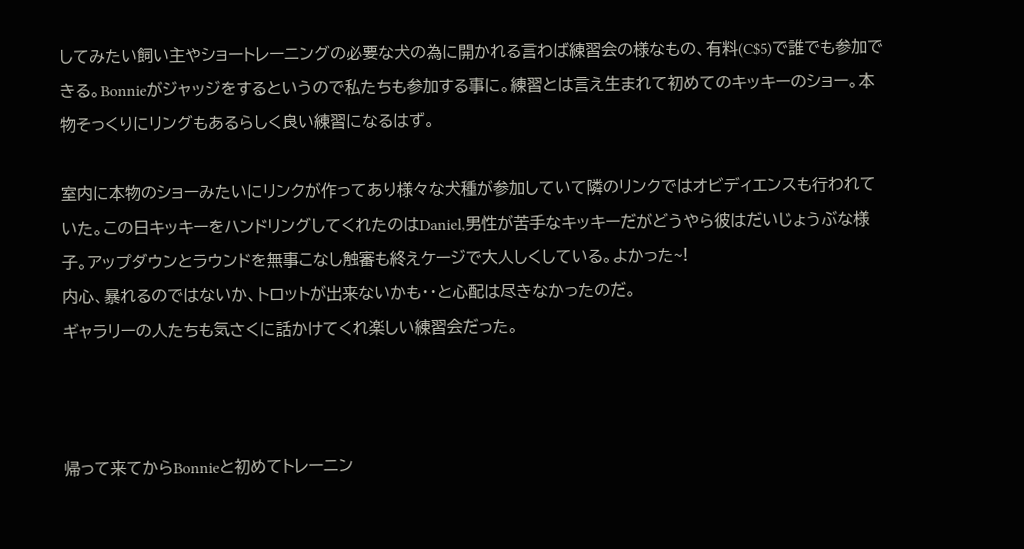してみたい飼い主やショートレーニングの必要な犬の為に開かれる言わば練習会の様なもの、有料(C$5)で誰でも参加できる。Bonnieがジャッジをするというので私たちも参加する事に。練習とは言え生まれて初めてのキッキーのショー。本物そっくりにリングもあるらしく良い練習になるはず。

室内に本物のショーみたいにリンクが作ってあり様々な犬種が参加していて隣のリンクではオビディエンスも行われていた。この日キッキーをハンドリングしてくれたのはDaniel,男性が苦手なキッキーだがどうやら彼はだいじょうぶな様子。アップダウンとラウンドを無事こなし触審も終えケージで大人しくしている。よかった~!
内心、暴れるのではないか、トロットが出来ないかも・・と心配は尽きなかったのだ。
ギャラリーの人たちも気さくに話かけてくれ楽しい練習会だった。



帰って来てからBonnieと初めてトレーニン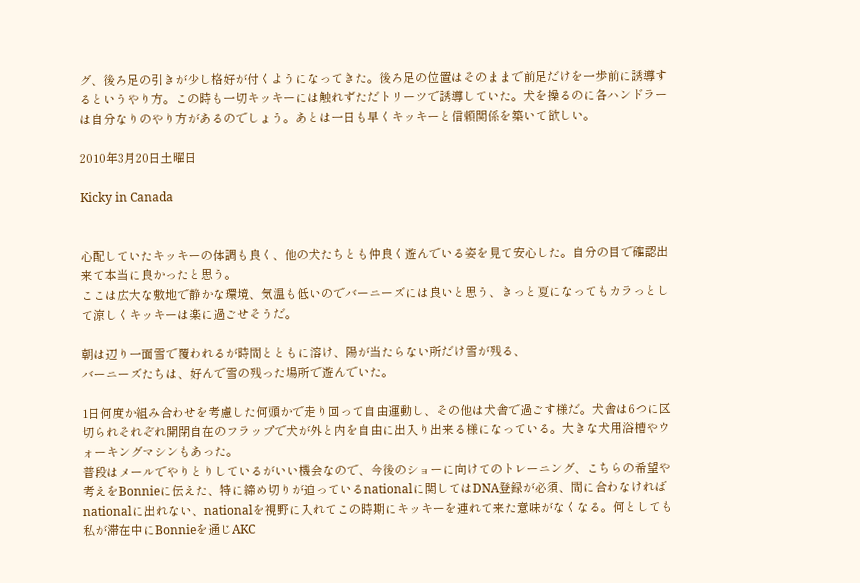グ、後ろ足の引きが少し格好が付くようになってきた。後ろ足の位置はそのままで前足だけを一歩前に誘導するというやり方。この時も一切キッキーには触れずただトリーツで誘導していた。犬を操るのに各ハンドラーは自分なりのやり方があるのでしょう。あとは一日も早くキッキーと信頼関係を築いて欲しい。

2010年3月20日土曜日

Kicky in Canada


心配していたキッキーの体調も良く、他の犬たちとも仲良く遊んでいる姿を見て安心した。自分の目で確認出来て本当に良かったと思う。
ここは広大な敷地で静かな環境、気温も低いのでバーニーズには良いと思う、きっと夏になってもカラっとして涼しくキッキーは楽に過ごせそうだ。

朝は辺り一面雪で覆われるが時間とともに溶け、陽が当たらない所だけ雪が残る、
バーニーズたちは、好んで雪の残った場所で遊んでいた。

1日何度か組み合わせを考慮した何頭かで走り回って自由運動し、その他は犬舎で過ごす様だ。犬舎は6つに区切られそれぞれ開閉自在のフラップで犬が外と内を自由に出入り出来る様になっている。大きな犬用浴槽やウォーキングマシンもあった。
普段はメールでやりとりしているがいい機会なので、今後のショーに向けてのトレーニング、こちらの希望や考えをBonnieに伝えた、特に締め切りが迫っているnationalに関してはDNA登録が必須、間に合わなければnationalに出れない、nationalを視野に入れてこの時期にキッキーを連れて来た意味がなくなる。何としても私が滞在中にBonnieを通じAKC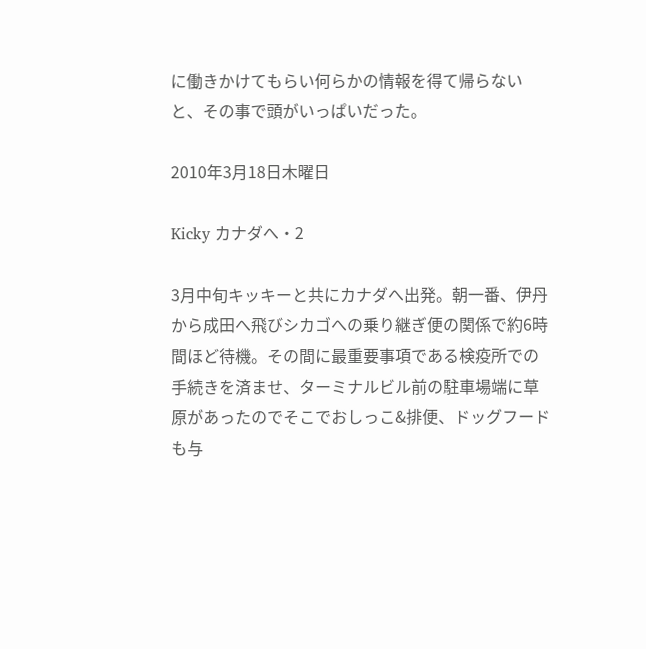に働きかけてもらい何らかの情報を得て帰らないと、その事で頭がいっぱいだった。

2010年3月18日木曜日

Kicky カナダへ・2

3月中旬キッキーと共にカナダへ出発。朝一番、伊丹から成田へ飛びシカゴへの乗り継ぎ便の関係で約6時間ほど待機。その間に最重要事項である検疫所での手続きを済ませ、ターミナルビル前の駐車場端に草原があったのでそこでおしっこ&排便、ドッグフードも与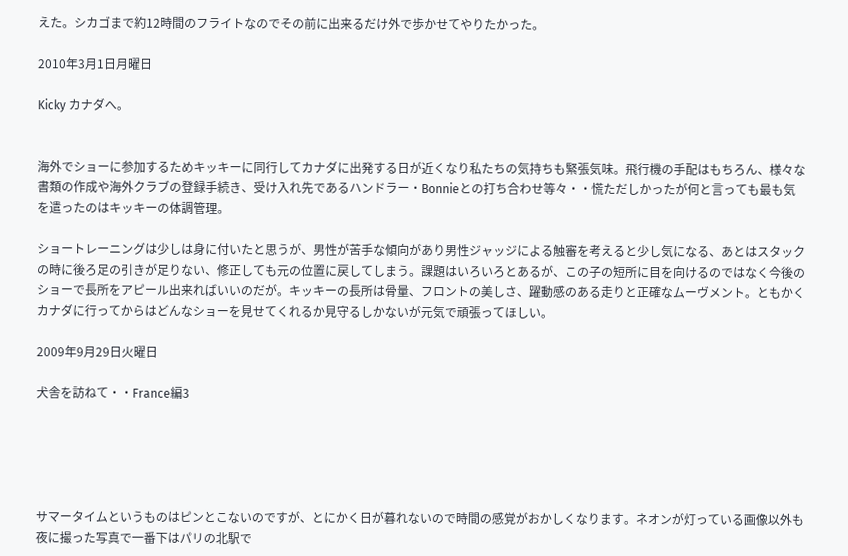えた。シカゴまで約12時間のフライトなのでその前に出来るだけ外で歩かせてやりたかった。

2010年3月1日月曜日

Kicky カナダへ。


海外でショーに参加するためキッキーに同行してカナダに出発する日が近くなり私たちの気持ちも緊張気味。飛行機の手配はもちろん、様々な書類の作成や海外クラブの登録手続き、受け入れ先であるハンドラー・Bonnieとの打ち合わせ等々・・慌ただしかったが何と言っても最も気を遣ったのはキッキーの体調管理。

ショートレーニングは少しは身に付いたと思うが、男性が苦手な傾向があり男性ジャッジによる触審を考えると少し気になる、あとはスタックの時に後ろ足の引きが足りない、修正しても元の位置に戻してしまう。課題はいろいろとあるが、この子の短所に目を向けるのではなく今後のショーで長所をアピール出来ればいいのだが。キッキーの長所は骨量、フロントの美しさ、躍動感のある走りと正確なムーヴメント。ともかくカナダに行ってからはどんなショーを見せてくれるか見守るしかないが元気で頑張ってほしい。

2009年9月29日火曜日

犬舎を訪ねて・・France編3





サマータイムというものはピンとこないのですが、とにかく日が暮れないので時間の感覚がおかしくなります。ネオンが灯っている画像以外も夜に撮った写真で一番下はパリの北駅で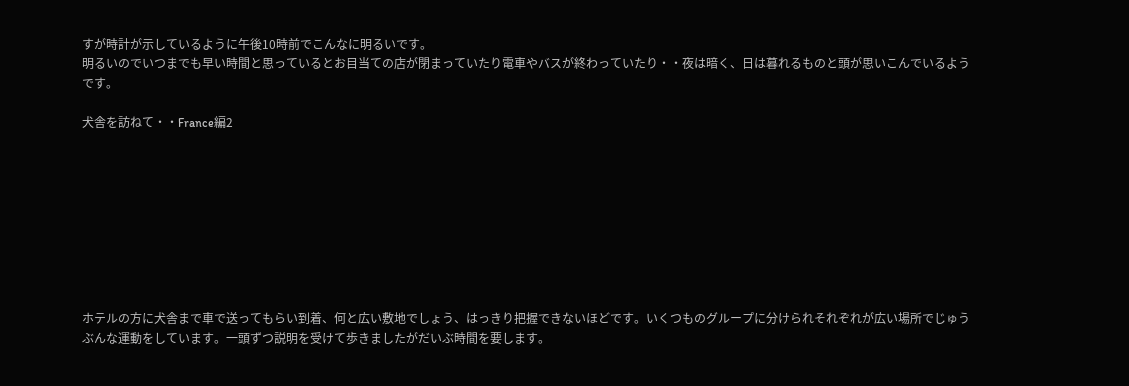すが時計が示しているように午後10時前でこんなに明るいです。
明るいのでいつまでも早い時間と思っているとお目当ての店が閉まっていたり電車やバスが終わっていたり・・夜は暗く、日は暮れるものと頭が思いこんでいるようです。

犬舎を訪ねて・・France編2









ホテルの方に犬舎まで車で送ってもらい到着、何と広い敷地でしょう、はっきり把握できないほどです。いくつものグループに分けられそれぞれが広い場所でじゅうぶんな運動をしています。一頭ずつ説明を受けて歩きましたがだいぶ時間を要します。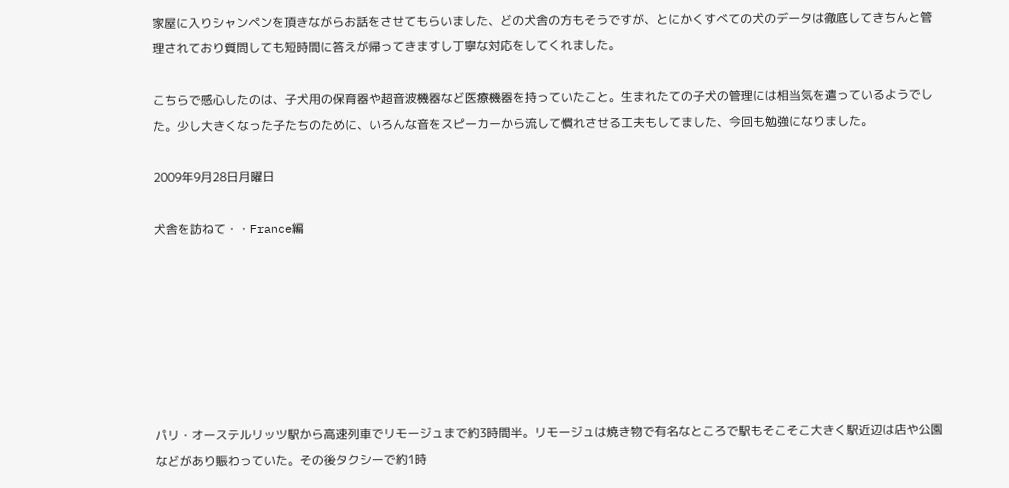家屋に入りシャンペンを頂きながらお話をさせてもらいました、どの犬舎の方もそうですが、とにかくすべての犬のデータは徹底してきちんと管理されており質問しても短時間に答えが帰ってきますし丁寧な対応をしてくれました。

こちらで感心したのは、子犬用の保育器や超音波機器など医療機器を持っていたこと。生まれたての子犬の管理には相当気を遣っているようでした。少し大きくなった子たちのために、いろんな音をスピーカーから流して慣れさせる工夫もしてました、今回も勉強になりました。

2009年9月28日月曜日

犬舎を訪ねて・・France編







パリ・オーステルリッツ駅から高速列車でリモージュまで約3時間半。リモージュは焼き物で有名なところで駅もそこそこ大きく駅近辺は店や公園などがあり賑わっていた。その後タクシーで約1時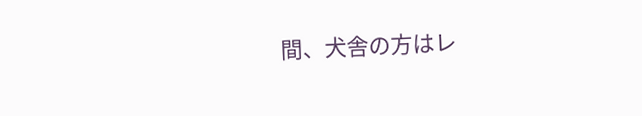間、犬舎の方はレ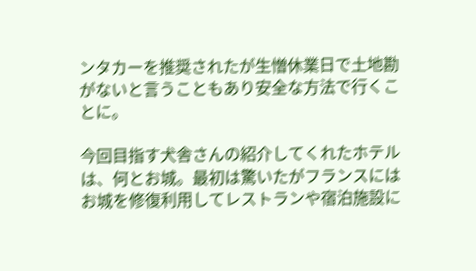ンタカーを推奨されたが生憎休業日で土地勘がないと言うこともあり安全な方法で行くことに。

今回目指す犬舎さんの紹介してくれたホテルは、何とお城。最初は驚いたがフランスにはお城を修復利用してレストランや宿泊施設に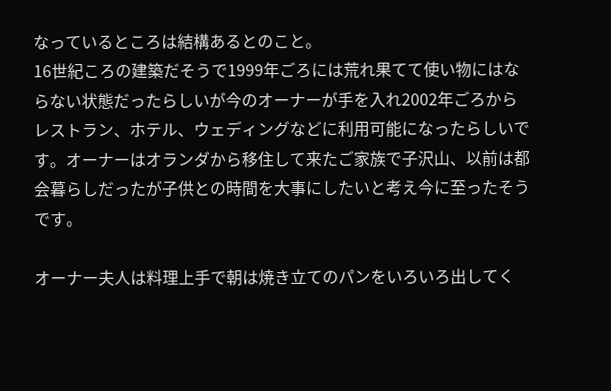なっているところは結構あるとのこと。
16世紀ころの建築だそうで1999年ごろには荒れ果てて使い物にはならない状態だったらしいが今のオーナーが手を入れ2002年ごろからレストラン、ホテル、ウェディングなどに利用可能になったらしいです。オーナーはオランダから移住して来たご家族で子沢山、以前は都会暮らしだったが子供との時間を大事にしたいと考え今に至ったそうです。

オーナー夫人は料理上手で朝は焼き立てのパンをいろいろ出してく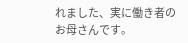れました、実に働き者のお母さんです。